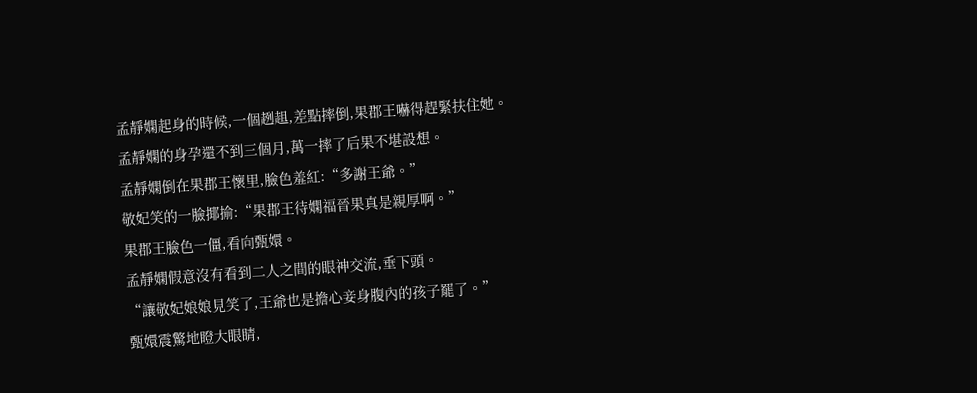孟靜嫻起身的時候,一個趔趄,差點摔倒,果郡王嚇得趕緊扶住她。
孟靜嫻的身孕還不到三個月,萬一摔了后果不堪設想。
孟靜嫻倒在果郡王懷里,臉色羞紅:“多謝王爺。”
敬妃笑的一臉揶揄:“果郡王待嫻福晉果真是親厚啊。”
果郡王臉色一僵,看向甄嬛。
孟靜嫻假意沒有看到二人之間的眼神交流,垂下頭。
“讓敬妃娘娘見笑了,王爺也是擔心妾身腹內的孩子罷了。”
甄嬛震驚地瞪大眼睛,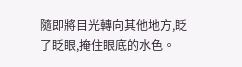隨即將目光轉向其他地方,眨了眨眼,掩住眼底的水色。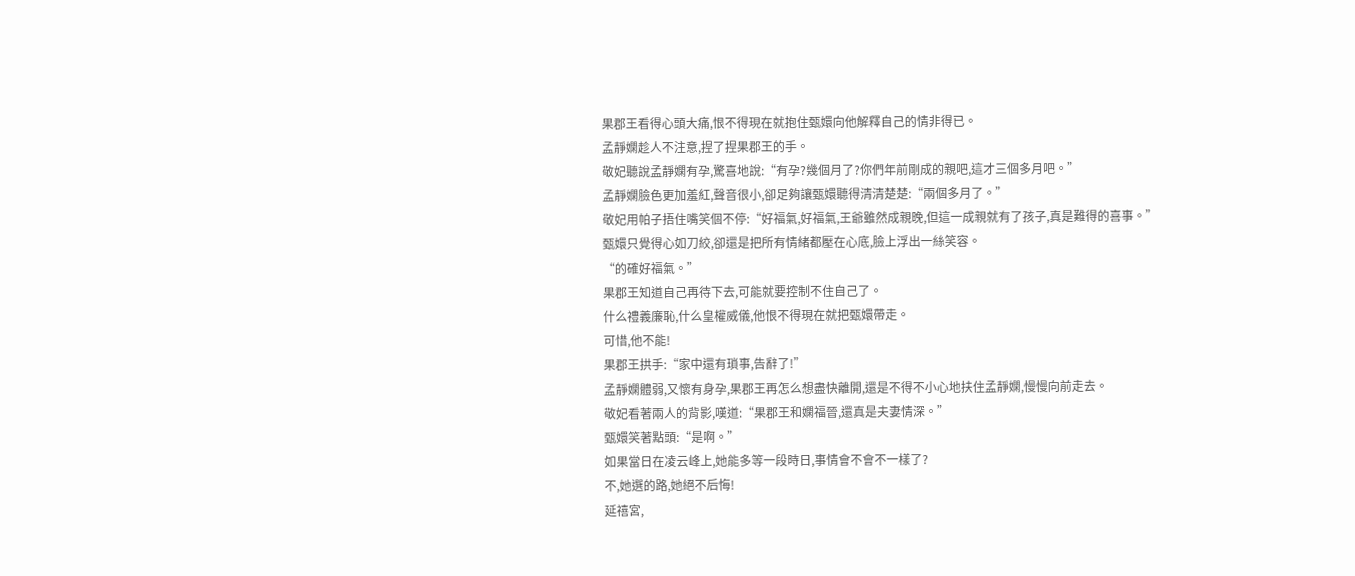果郡王看得心頭大痛,恨不得現在就抱住甄嬛向他解釋自己的情非得已。
孟靜嫻趁人不注意,捏了捏果郡王的手。
敬妃聽說孟靜嫻有孕,驚喜地說:“有孕?幾個月了?你們年前剛成的親吧,這才三個多月吧。”
孟靜嫻臉色更加羞紅,聲音很小,卻足夠讓甄嬛聽得清清楚楚:“兩個多月了。”
敬妃用帕子捂住嘴笑個不停:“好福氣,好福氣,王爺雖然成親晚,但這一成親就有了孩子,真是難得的喜事。”
甄嬛只覺得心如刀絞,卻還是把所有情緒都壓在心底,臉上浮出一絲笑容。
“的確好福氣。”
果郡王知道自己再待下去,可能就要控制不住自己了。
什么禮義廉恥,什么皇權威儀,他恨不得現在就把甄嬛帶走。
可惜,他不能!
果郡王拱手:“家中還有瑣事,告辭了!”
孟靜嫻體弱,又懷有身孕,果郡王再怎么想盡快離開,還是不得不小心地扶住孟靜嫻,慢慢向前走去。
敬妃看著兩人的背影,嘆道:“果郡王和嫻福晉,還真是夫妻情深。”
甄嬛笑著點頭:“是啊。”
如果當日在凌云峰上,她能多等一段時日,事情會不會不一樣了?
不,她選的路,她絕不后悔!
延禧宮,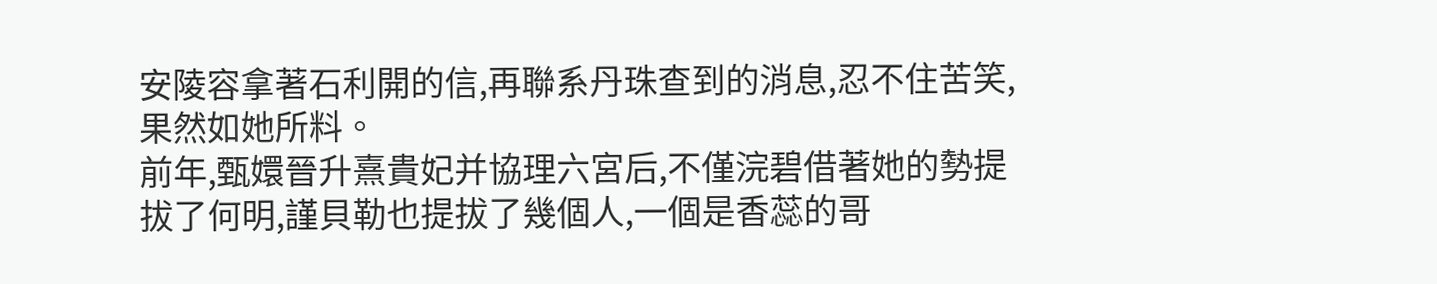安陵容拿著石利開的信,再聯系丹珠查到的消息,忍不住苦笑,果然如她所料。
前年,甄嬛晉升熹貴妃并協理六宮后,不僅浣碧借著她的勢提拔了何明,謹貝勒也提拔了幾個人,一個是香蕊的哥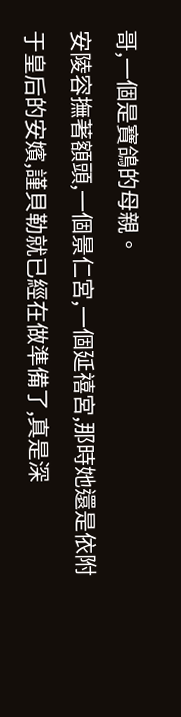哥,一個是寶鴿的母親。
安陵容撫著額頭,一個景仁宮,一個延禧宮,那時她還是依附于皇后的安嬪,謹貝勒就已經在做準備了,真是深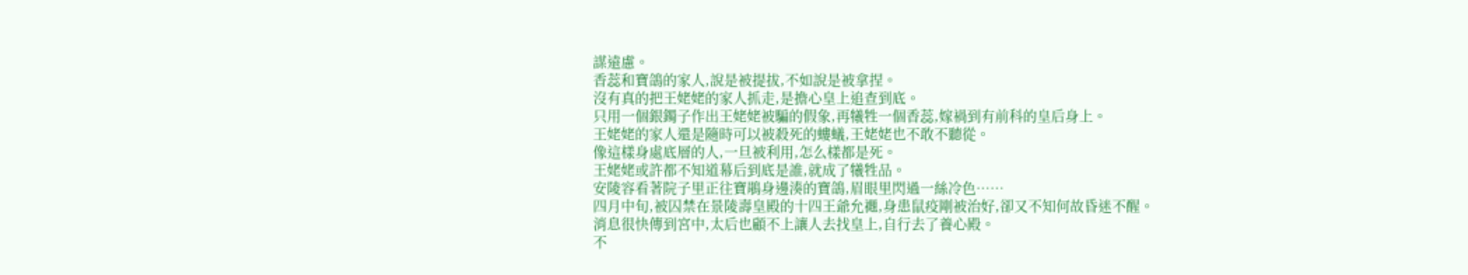謀遠慮。
香蕊和寶鴿的家人,說是被提拔,不如說是被拿捏。
沒有真的把王姥姥的家人抓走,是擔心皇上追查到底。
只用一個銀鐲子作出王姥姥被騙的假象,再犧牲一個香蕊,嫁禍到有前科的皇后身上。
王姥姥的家人還是隨時可以被殺死的螻蟻,王姥姥也不敢不聽從。
像這樣身處底層的人,一旦被利用,怎么樣都是死。
王姥姥或許都不知道幕后到底是誰,就成了犧牲品。
安陵容看著院子里正往寶鵑身邊湊的寶鴿,眉眼里閃過一絲冷色……
四月中旬,被囚禁在景陵壽皇殿的十四王爺允禵,身患鼠疫剛被治好,卻又不知何故昏迷不醒。
消息很快傳到宮中,太后也顧不上讓人去找皇上,自行去了養心殿。
不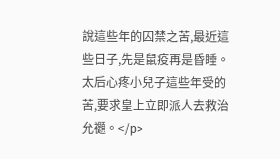說這些年的囚禁之苦,最近這些日子,先是鼠疫再是昏睡。
太后心疼小兒子這些年受的苦,要求皇上立即派人去救治允禵。</p>